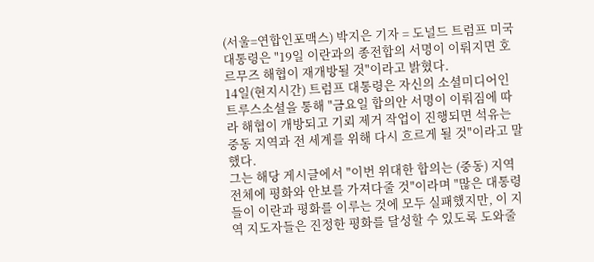(서울=연합인포맥스) 박지은 기자 = 도널드 트럼프 미국 대통령은 "19일 이란과의 종전합의 서명이 이뤄지면 호르무즈 해협이 재개방될 것"이라고 밝혔다.
14일(현지시간) 트럼프 대통령은 자신의 소셜미디어인 트루스소셜을 통해 "금요일 합의안 서명이 이뤄짐에 따라 해협이 개방되고 기뢰 제거 작업이 진행되면 석유는 중동 지역과 전 세계를 위해 다시 흐르게 될 것"이라고 말했다.
그는 해당 게시글에서 "이번 위대한 합의는 (중동) 지역 전체에 평화와 안보를 가져다줄 것"이라며 "많은 대통령들이 이란과 평화를 이루는 것에 모두 실패했지만, 이 지역 지도자들은 진정한 평화를 달성할 수 있도록 도와줄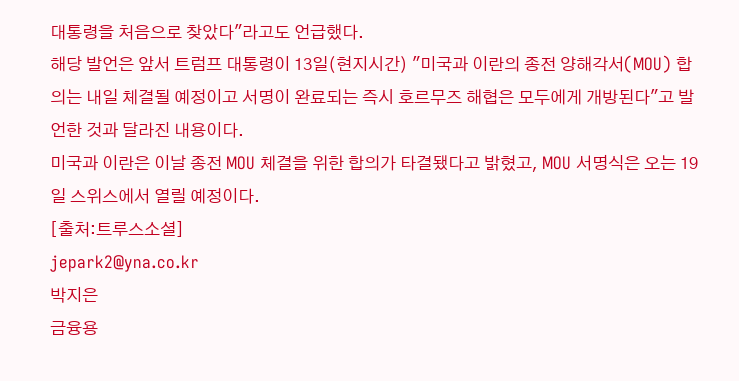대통령을 처음으로 찾았다"라고도 언급했다.
해당 발언은 앞서 트럼프 대통령이 13일(현지시간) "미국과 이란의 종전 양해각서(MOU) 합의는 내일 체결될 예정이고 서명이 완료되는 즉시 호르무즈 해협은 모두에게 개방된다"고 발언한 것과 달라진 내용이다.
미국과 이란은 이날 종전 MOU 체결을 위한 합의가 타결됐다고 밝혔고, MOU 서명식은 오는 19일 스위스에서 열릴 예정이다.
[출처:트루스소셜]
jepark2@yna.co.kr
박지은
금융용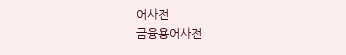어사전
금융용어사전